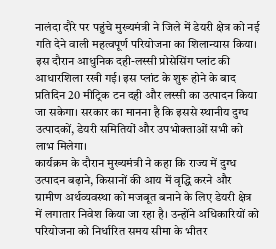नालंदा दौरे पर पहुंचे मुख्यमंत्री ने जिले में डेयरी क्षेत्र को नई गति देने वाली महत्वपूर्ण परियोजना का शिलान्यास किया। इस दौरान आधुनिक दही-लस्सी प्रोसेसिंग प्लांट की आधारशिला रखी गई। इस प्लांट के शुरू होने के बाद प्रतिदिन 20 मीट्रिक टन दही और लस्सी का उत्पादन किया जा सकेगा। सरकार का मानना है कि इससे स्थानीय दुग्ध उत्पादकों, डेयरी समितियों और उपभोक्ताओं सभी को लाभ मिलेगा।
कार्यक्रम के दौरान मुख्यमंत्री ने कहा कि राज्य में दुग्ध उत्पादन बढ़ाने, किसानों की आय में वृद्धि करने और ग्रामीण अर्थव्यवस्था को मजबूत बनाने के लिए डेयरी क्षेत्र में लगातार निवेश किया जा रहा है। उन्होंने अधिकारियों को परियोजना को निर्धारित समय सीमा के भीतर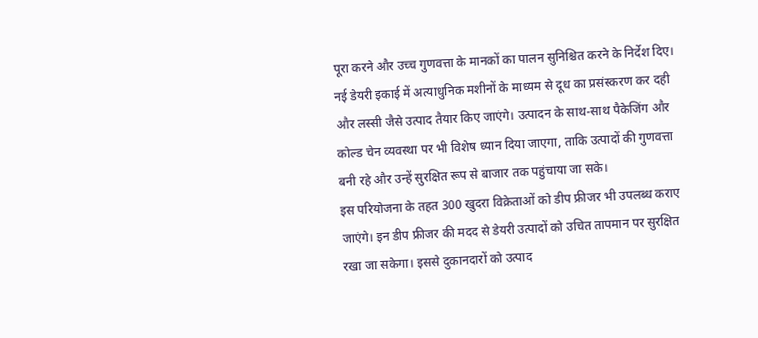पूरा करने और उच्च गुणवत्ता के मानकों का पालन सुनिश्चित करने के निर्देश दिए।
नई डेयरी इकाई में अत्याधुनिक मशीनों के माध्यम से दूध का प्रसंस्करण कर दही और लस्सी जैसे उत्पाद तैयार किए जाएंगे। उत्पादन के साथ-साथ पैकेजिंग और कोल्ड चेन व्यवस्था पर भी विशेष ध्यान दिया जाएगा, ताकि उत्पादों की गुणवत्ता बनी रहे और उन्हें सुरक्षित रूप से बाजार तक पहुंचाया जा सके।
इस परियोजना के तहत 300 खुदरा विक्रेताओं को डीप फ्रीजर भी उपलब्ध कराए जाएंगे। इन डीप फ्रीजर की मदद से डेयरी उत्पादों को उचित तापमान पर सुरक्षित रखा जा सकेगा। इससे दुकानदारों को उत्पाद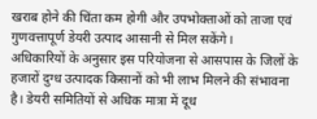खराब होने की चिंता कम होगी और उपभोक्ताओं को ताजा एवं गुणवत्तापूर्ण डेयरी उत्पाद आसानी से मिल सकेंगे।
अधिकारियों के अनुसार इस परियोजना से आसपास के जिलों के हजारों दुग्ध उत्पादक किसानों को भी लाभ मिलने की संभावना है। डेयरी समितियों से अधिक मात्रा में दूध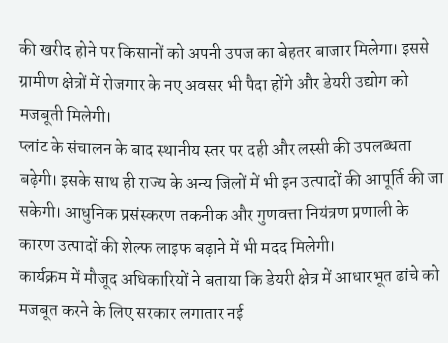की खरीद होने पर किसानों को अपनी उपज का बेहतर बाजार मिलेगा। इससे ग्रामीण क्षेत्रों में रोजगार के नए अवसर भी पैदा होंगे और डेयरी उद्योग को मजबूती मिलेगी।
प्लांट के संचालन के बाद स्थानीय स्तर पर दही और लस्सी की उपलब्धता बढ़ेगी। इसके साथ ही राज्य के अन्य जिलों में भी इन उत्पादों की आपूर्ति की जा सकेगी। आधुनिक प्रसंस्करण तकनीक और गुणवत्ता नियंत्रण प्रणाली के कारण उत्पादों की शेल्फ लाइफ बढ़ाने में भी मदद मिलेगी।
कार्यक्रम में मौजूद अधिकारियों ने बताया कि डेयरी क्षेत्र में आधारभूत ढांचे को मजबूत करने के लिए सरकार लगातार नई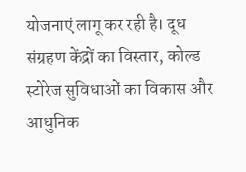योजनाएं लागू कर रही है। दूध संग्रहण केंद्रों का विस्तार, कोल्ड स्टोरेज सुविधाओं का विकास और आधुनिक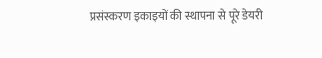प्रसंस्करण इकाइयों की स्थापना से पूरे डेयरी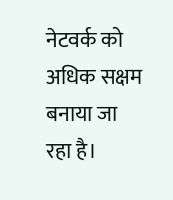नेटवर्क को अधिक सक्षम बनाया जा रहा है।